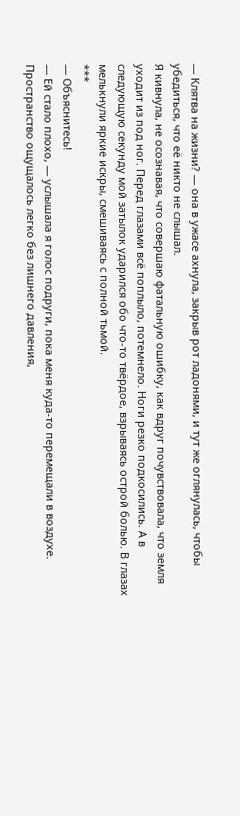— Клятва на жизни? — она в ужасе ахнула, закрыв рот ладонями, и тут же оглянулась, чтобы убедиться, что её никто не слышал.
Я кивнула, не осознавая, что совершаю фатальную ошибку, как вдруг почувствовала, что земля уходит из под ног. Перед глазами всё поплыло, потемнело. Ноги резко подкосились. А в следующую секунду мой затылок ударился обо что-то твёрдое, взрываясь острой болью. В глазах мелькнули яркие искры, смешиваясь с полной тьмой.
***
— Объяснитесь!
— Ей стало плохо, — услышала я голос подруги, пока меня куда-то перемещали в воздухе.
Пространство ощущалось легко без лишнего давления,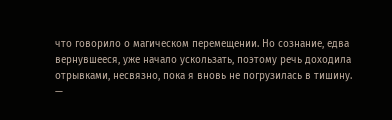что говорило о магическом перемещении. Но сознание, едва вернувшееся, уже начало ускользать, поэтому речь доходила отрывками, несвязно, пока я вновь не погрузилась в тишину.
—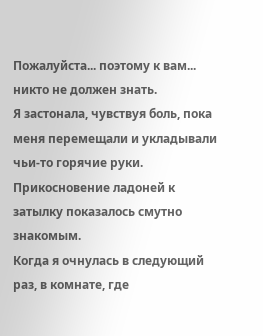Пожалуйста... поэтому к вам... никто не должен знать.
Я застонала, чувствуя боль, пока меня перемещали и укладывали чьи-то горячие руки. Прикосновение ладоней к затылку показалось смутно знакомым.
Когда я очнулась в следующий раз, в комнате, где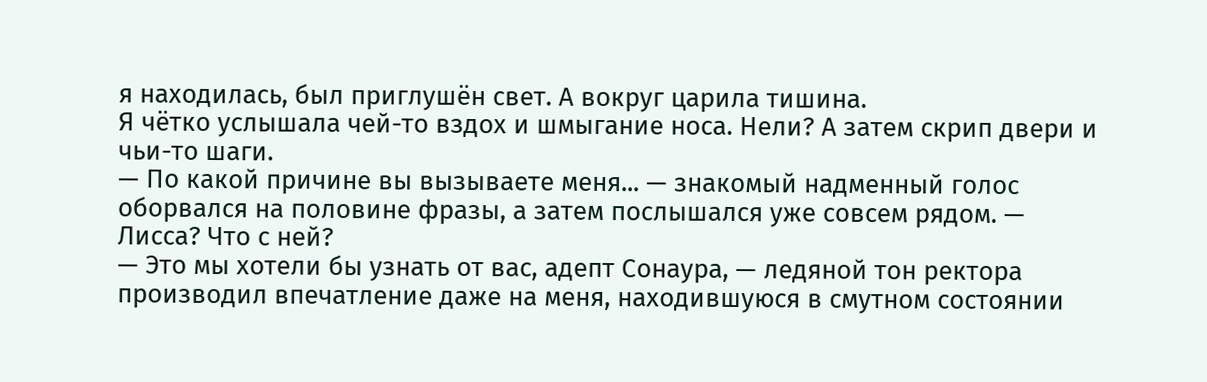я находилась, был приглушён свет. А вокруг царила тишина.
Я чётко услышала чей-то вздох и шмыгание носа. Нели? А затем скрип двери и чьи-то шаги.
— По какой причине вы вызываете меня... — знакомый надменный голос оборвался на половине фразы, а затем послышался уже совсем рядом. — Лисса? Что с ней?
— Это мы хотели бы узнать от вас, адепт Сонаура, — ледяной тон ректора производил впечатление даже на меня, находившуюся в смутном состоянии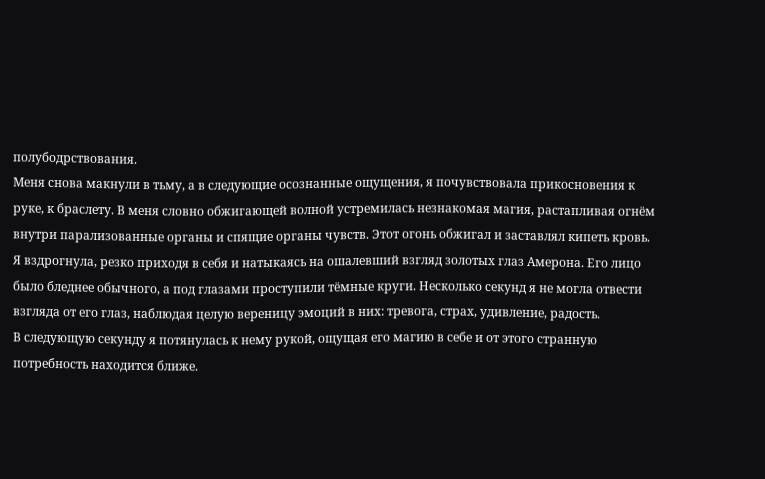полубодрствования.
Меня снова макнули в тьму, а в следующие осознанные ощущения, я почувствовала прикосновения к руке, к браслету. В меня словно обжигающей волной устремилась незнакомая магия, растапливая огнём внутри парализованные органы и спящие органы чувств. Этот огонь обжигал и заставлял кипеть кровь.
Я вздрогнула, резко приходя в себя и натыкаясь на ошалевший взгляд золотых глаз Амерона. Его лицо было бледнее обычного, а под глазами проступили тёмные круги. Несколько секунд я не могла отвести взгляда от его глаз, наблюдая целую вереницу эмоций в них: тревога, страх, удивление, радость.
В следующую секунду я потянулась к нему рукой, ощущая его магию в себе и от этого странную потребность находится ближе.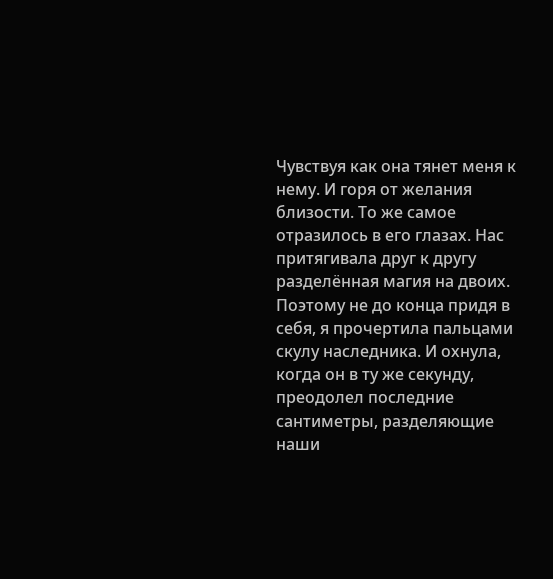Чувствуя как она тянет меня к нему. И горя от желания близости. То же самое отразилось в его глазах. Нас притягивала друг к другу разделённая магия на двоих.
Поэтому не до конца придя в себя, я прочертила пальцами скулу наследника. И охнула, когда он в ту же секунду, преодолел последние сантиметры, разделяющие наши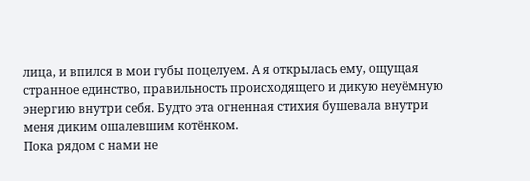лица, и впился в мои губы поцелуем. А я открылась ему, ощущая странное единство, правильность происходящего и дикую неуёмную энергию внутри себя. Будто эта огненная стихия бушевала внутри меня диким ошалевшим котёнком.
Пока рядом с нами не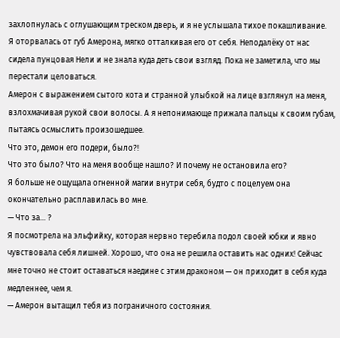захлопнулась с оглушающим треском дверь, и я не услышала тихое покашливание.
Я оторвалась от губ Амерона, мягко отталкивая его от себя. Неподалёку от нас сидела пунцовая Нели и не знала куда деть свои взгляд. Пока не заметила, что мы перестали целоваться.
Амерон с выражением сытого кота и странной улыбкой на лице взглянул на меня, взлохмачивая рукой свои волосы. А я непонимающе прижала пальцы к своим губам, пытаясь осмыслить произошедшее.
Что это, демон его подери, было?!
Что это было? Что на меня вообще нашло? И почему не остановила его?
Я больше не ощущала огненной магии внутри себя, будто с поцелуем она окончательно расплавилась во мне.
— Что за... ?
Я посмотрела на эльфийку, которая нервно теребила подол своей юбки и явно чувствовала себя лишней. Хорошо, что она не решила оставить нас одних! Сейчас мне точно не стоит оставаться наедине с этим драконом — он приходит в себя куда медленнее, чем я.
— Амерон вытащил тебя из пограничного состояния.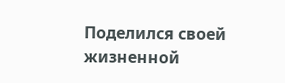Поделился своей жизненной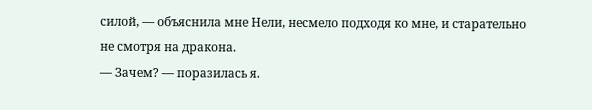силой, — объяснила мне Нели, несмело подходя ко мне, и старательно не смотря на дракона.
— Зачем? — поразилась я.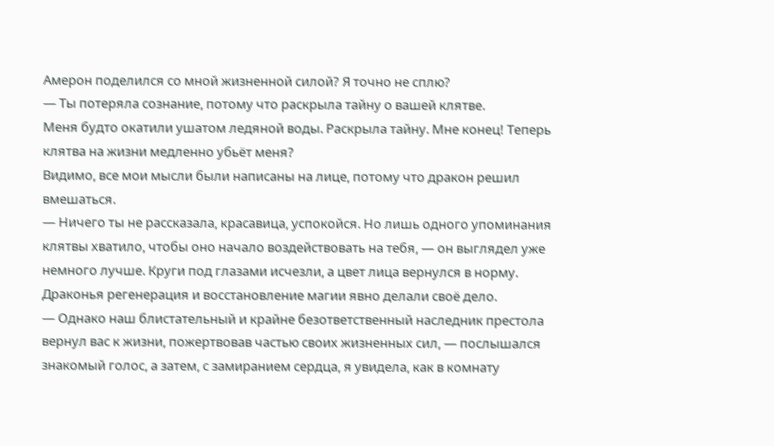Амерон поделился со мной жизненной силой? Я точно не сплю?
— Ты потеряла сознание, потому что раскрыла тайну о вашей клятве.
Меня будто окатили ушатом ледяной воды. Раскрыла тайну. Мне конец! Теперь клятва на жизни медленно убьёт меня?
Видимо, все мои мысли были написаны на лице, потому что дракон решил вмешаться.
— Ничего ты не рассказала, красавица, успокойся. Но лишь одного упоминания клятвы хватило, чтобы оно начало воздействовать на тебя, — он выглядел уже немного лучше. Круги под глазами исчезли, а цвет лица вернулся в норму. Драконья регенерация и восстановление магии явно делали своё дело.
— Однако наш блистательный и крайне безответственный наследник престола вернул вас к жизни, пожертвовав частью своих жизненных сил, — послышался знакомый голос, а затем, с замиранием сердца, я увидела, как в комнату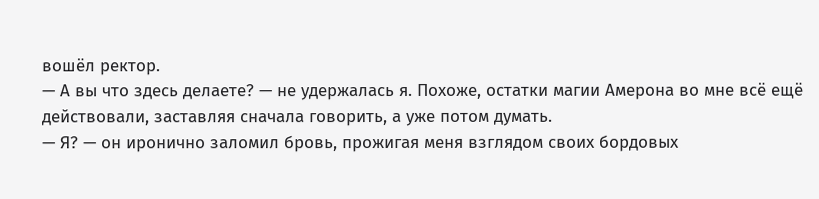вошёл ректор.
— А вы что здесь делаете? — не удержалась я. Похоже, остатки магии Амерона во мне всё ещё действовали, заставляя сначала говорить, а уже потом думать.
— Я? — он иронично заломил бровь, прожигая меня взглядом своих бордовых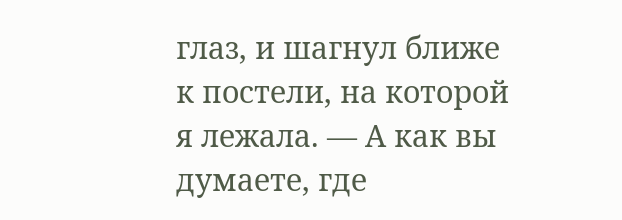глаз, и шагнул ближе к постели, на которой я лежала. — А как вы думаете, где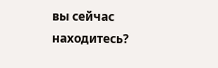вы сейчас находитесь?